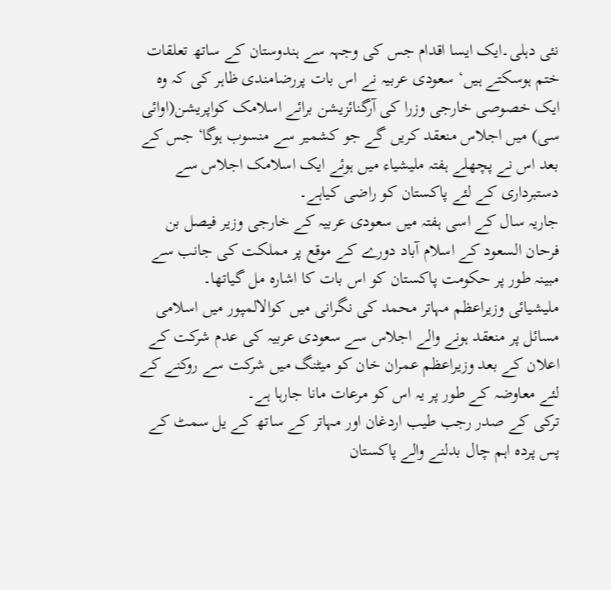نئی دہلی۔ایک ایسا اقدام جس کی وجہہ سے ہندوستان کے ساتھ تعلقات ختم ہوسکتے ہیں‘ سعودی عربیہ نے اس بات پررضامندی ظاہر کی کہ وہ ایک خصوصی خارجی وزرا کی آرگنائزیشن برائے اسلامک کواپریشن(اوائی سی) میں اجلاس منعقد کریں گے جو کشمیر سے منسوب ہوگا‘ جس کے بعد اس نے پچھلے ہفتہ ملیشیاء میں ہوئے ایک اسلامک اجلاس سے دستبرداری کے لئے پاکستان کو راضی کیاہے۔
جاریہ سال کے اسی ہفتہ میں سعودی عربیہ کے خارجی وزیر فیصل بن فرحان السعود کے اسلام آباد دورے کے موقع پر مملکت کی جانب سے مبینہ طور پر حکومت پاکستان کو اس بات کا اشارہ مل گیاتھا۔
ملیشیائی وزیراعظم مہاتر محمد کی نگرانی میں کوالالمپور میں اسلامی مسائل پر منعقد ہونے والے اجلاس سے سعودی عربیہ کی عدم شرکت کے اعلان کے بعد وزیراعظم عمران خان کو میٹنگ میں شرکت سے روکنے کے لئے معاوضہ کے طور پر یہ اس کو مرعات مانا جارہا ہے۔
ترکی کے صدر رجب طیب اردغان اور مہاتر کے ساتھ کے یل سمٹ کے پس پردہ اہم چال بدلنے والے پاکستان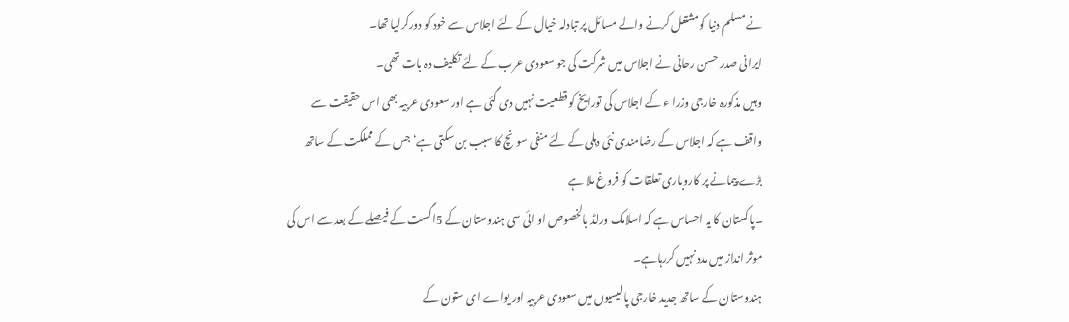نے مسلم دنیا کومشتعل کرنے والے مسائل پر تبادلہ خیال کے لئے اجلاس سے خود کو دورکرلیا تھا۔
ایرانی صدر حسن رحانی نے اجلاس میں شرکت کی جو سعودی عرب کے لئے تکلیف دہ بات تھی۔
وہیں مذکورہ خارجی وزرا ء کے اجلاس کی تورایخ کو قطعیت نہیں دی گئی ہے اور سعودی عربیہ بھی اس حقیقت سے واقف ہے کہ اجلاس کے رضامندی نئی دہلی کے لئے منفی سونچ کا سبب بن سکتی ہے‘ جس کے مملکت کے ساتھ بڑے پیمانے پر کاروباری تعلقات کو فروغ ملا ہے
۔پاکستان کا یہ احساس ہے کہ اسلامک ورلڈ بالخصوص او ائی سی ہندوستان کے 5اگست کے فیصلے کے بعد سے اس کی موثر انداز میں مدد نہیں کررہاہے۔
ہندوستان کے ساتھ جدید خارجی پالیسیوں میں سعودی عربیہ اور یواے ای ستون کے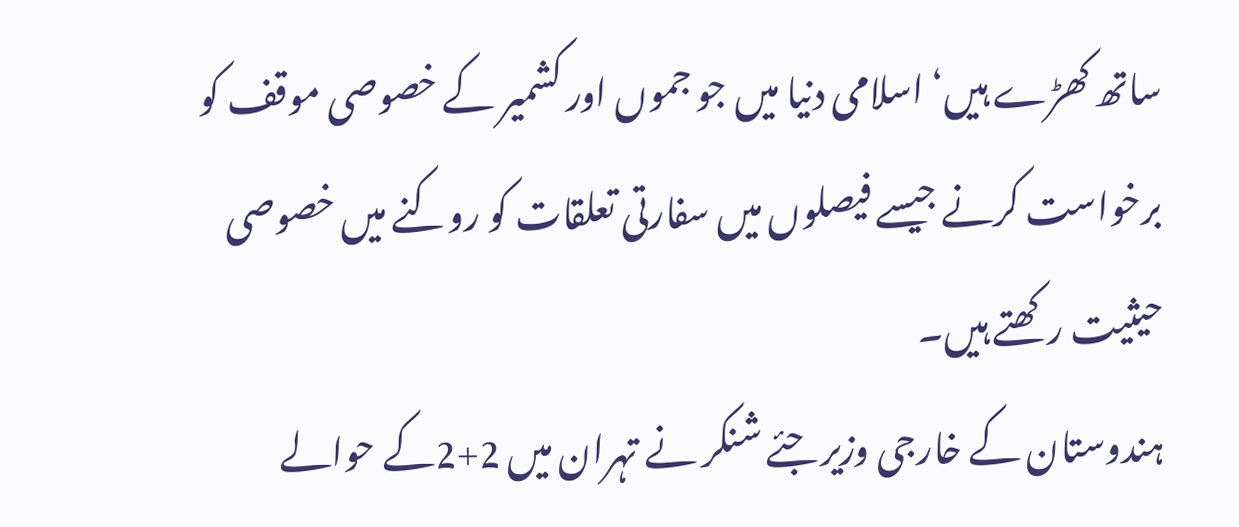ساتھ کھڑے ہیں‘ اسلامی دنیا میں جو جموں اور کشمیر کے خصوصی موقف کو برخواست کرنے جیسے فیصلوں میں سفارتی تعلقات کو روکنے میں خصوصی حیثیت رکھتے ہیں۔
ہندوستان کے خارجی وزیر جئے شنکر نے تہران میں 2+2کے حوالے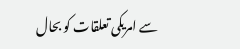سے امریکی تعلقات کو بحال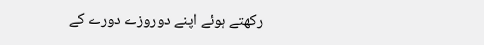رکھتے ہوئے اپنے دوروزے دورے کے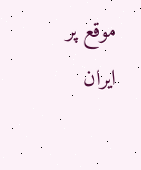موقع پر ایران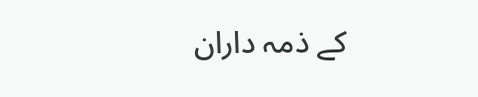کے ذمہ داران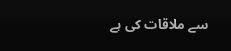سے ملاقات کی ہے